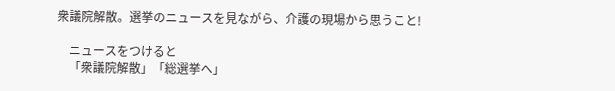衆議院解散。選挙のニュースを見ながら、介護の現場から思うこと!

    ニュースをつけると
    「衆議院解散」「総選挙へ」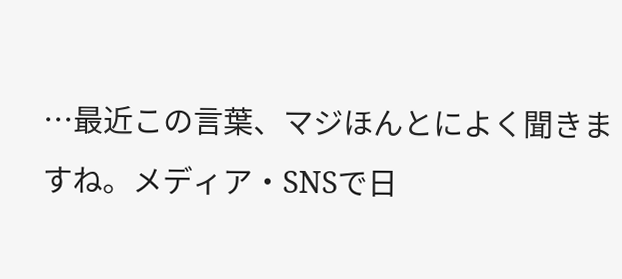…最近この言葉、マジほんとによく聞きますね。メディア・SNSで日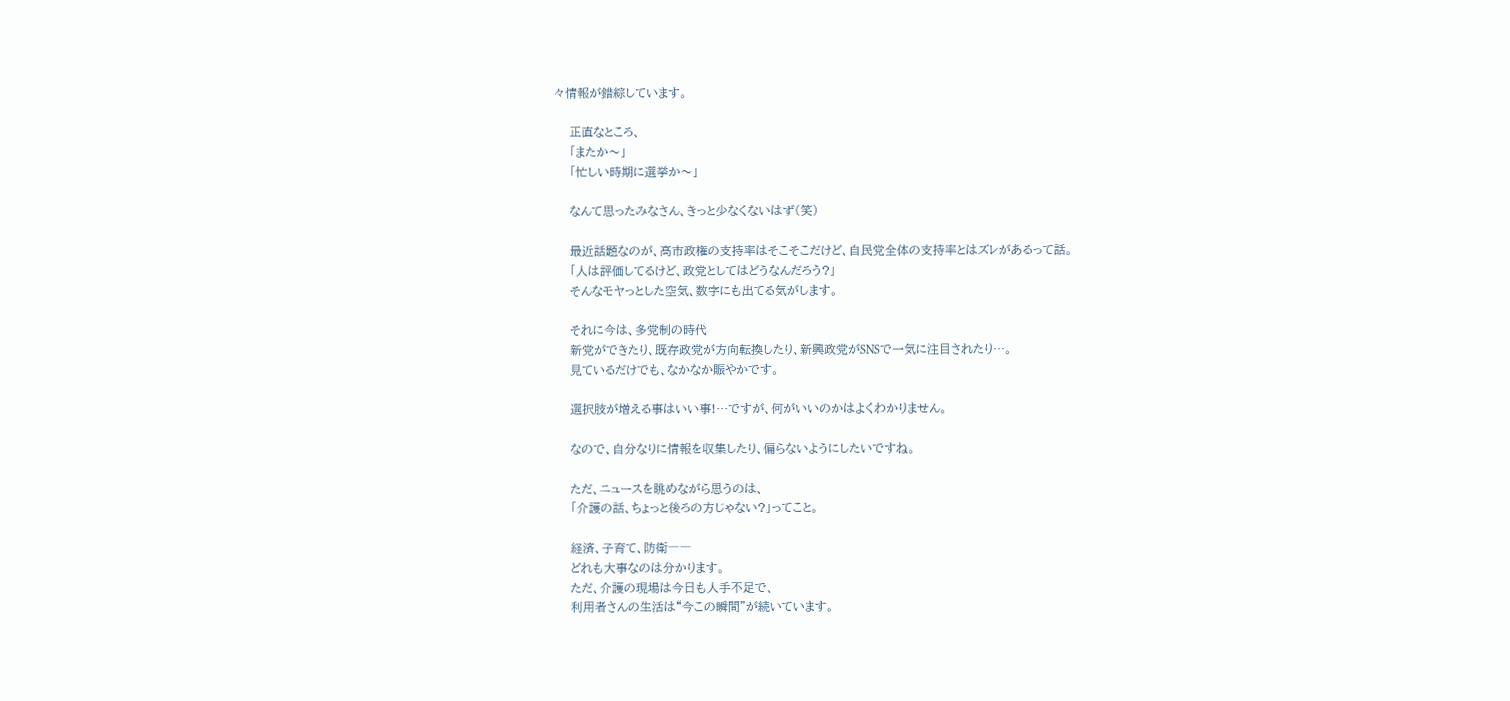々情報が錯綜しています。

    正直なところ、
    「またか〜」
    「忙しい時期に選挙か〜」

    なんて思ったみなさん、きっと少なくないはず(笑)

    最近話題なのが、高市政権の支持率はそこそこだけど、自民党全体の支持率とはズレがあるって話。
    「人は評価してるけど、政党としてはどうなんだろう?」
    そんなモヤっとした空気、数字にも出てる気がします。

    それに今は、多党制の時代
    新党ができたり、既存政党が方向転換したり、新興政党がSNSで一気に注目されたり…。
    見ているだけでも、なかなか賑やかです。

    選択肢が増える事はいい事!…ですが、何がいいのかはよくわかりません。

    なので、自分なりに情報を収集したり、偏らないようにしたいですね。

    ただ、ニュースを眺めながら思うのは、
    「介護の話、ちょっと後ろの方じゃない?」ってこと。

    経済、子育て、防衛――
    どれも大事なのは分かります。
    ただ、介護の現場は今日も人手不足で、
    利用者さんの生活は“今この瞬間”が続いています。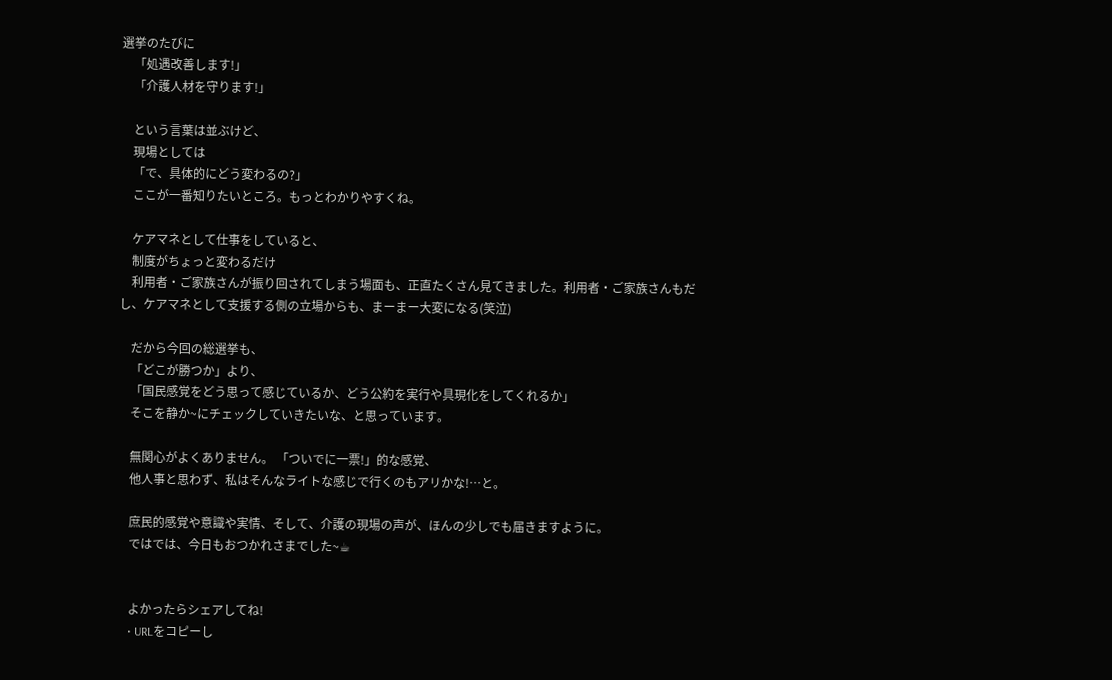選挙のたびに
    「処遇改善します!」
    「介護人材を守ります!」

    という言葉は並ぶけど、
    現場としては
    「で、具体的にどう変わるの?」
    ここが一番知りたいところ。もっとわかりやすくね。

    ケアマネとして仕事をしていると、
    制度がちょっと変わるだけ
    利用者・ご家族さんが振り回されてしまう場面も、正直たくさん見てきました。利用者・ご家族さんもだし、ケアマネとして支援する側の立場からも、まーまー大変になる(笑泣)

    だから今回の総選挙も、
    「どこが勝つか」より、
    「国民感覚をどう思って感じているか、どう公約を実行や具現化をしてくれるか」
    そこを静か~にチェックしていきたいな、と思っています。

    無関心がよくありません。 「ついでに一票!」的な感覚、
    他人事と思わず、私はそんなライトな感じで行くのもアリかな!…と。

    庶民的感覚や意識や実情、そして、介護の現場の声が、ほんの少しでも届きますように。
    ではでは、今日もおつかれさまでした~☕


    よかったらシェアしてね!
    • URLをコピーし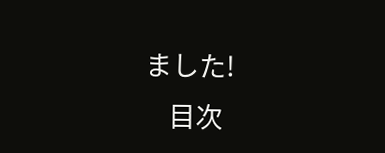ました!
    目次